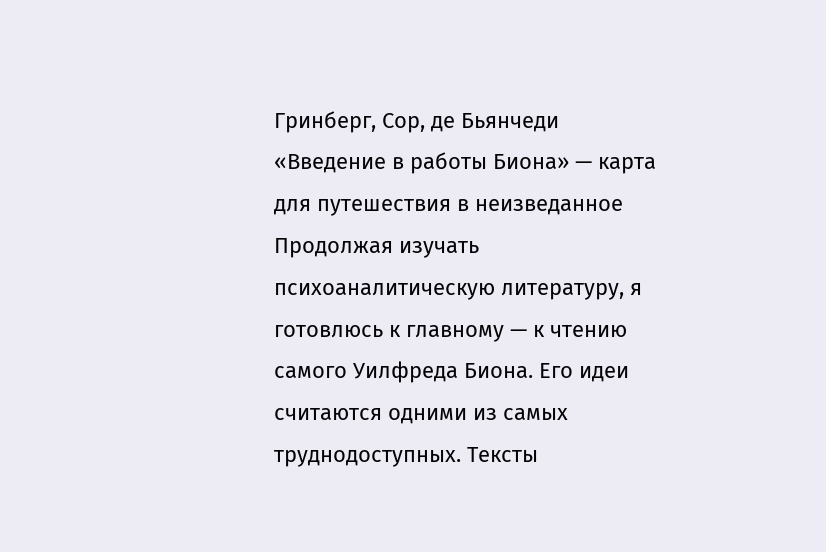Гринберг, Сор, де Бьянчеди «Введение в работы Биона» — карта для путешествия в неизведанное
Продолжая изучать психоаналитическую литературу, я готовлюсь к главному — к чтению самого Уилфреда Биона. Его идеи считаются одними из самых труднодоступных. Тексты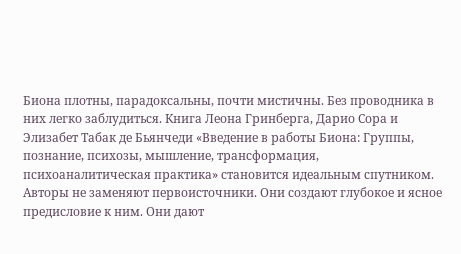Биона плотны, парадоксальны, почти мистичны. Без проводника в них легко заблудиться. Книга Леона Гринберга, Дарио Сора и Элизабет Табак де Бьянчеди «Введение в работы Биона: Группы, познание, психозы, мышление, трансформация, психоаналитическая практика» становится идеальным спутником. Авторы не заменяют первоисточники. Они создают глубокое и ясное предисловие к ним. Они дают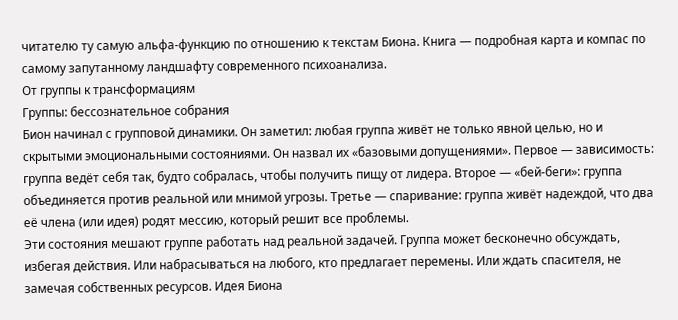читателю ту самую альфа-функцию по отношению к текстам Биона. Книга — подробная карта и компас по самому запутанному ландшафту современного психоанализа.
От группы к трансформациям
Группы: бессознательное собрания
Бион начинал с групповой динамики. Он заметил: любая группа живёт не только явной целью, но и скрытыми эмоциональными состояниями. Он назвал их «базовыми допущениями». Первое — зависимость: группа ведёт себя так, будто собралась, чтобы получить пищу от лидера. Второе — «бей-беги»: группа объединяется против реальной или мнимой угрозы. Третье — спаривание: группа живёт надеждой, что два её члена (или идея) родят мессию, который решит все проблемы.
Эти состояния мешают группе работать над реальной задачей. Группа может бесконечно обсуждать, избегая действия. Или набрасываться на любого, кто предлагает перемены. Или ждать спасителя, не замечая собственных ресурсов. Идея Биона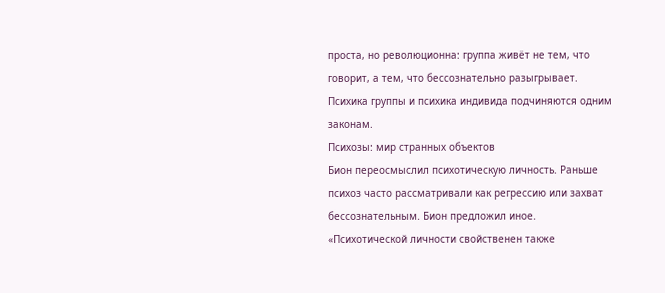проста, но революционна: группа живёт не тем, что говорит, а тем, что бессознательно разыгрывает. Психика группы и психика индивида подчиняются одним законам.
Психозы: мир странных объектов
Бион переосмыслил психотическую личность. Раньше психоз часто рассматривали как регрессию или захват бессознательным. Бион предложил иное.
«Психотической личности свойственен также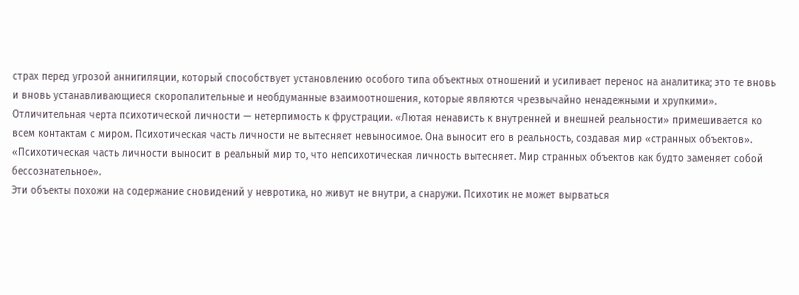страх перед угрозой аннигиляции, который способствует установлению особого типа объектных отношений и усиливает перенос на аналитика; это те вновь и вновь устанавливающиеся скоропалительные и необдуманные взаимоотношения, которые являются чрезвычайно ненадежными и хрупкими».
Отличительная черта психотической личности — нетерпимость к фрустрации. «Лютая ненависть к внутренней и внешней реальности» примешивается ко всем контактам с миром. Психотическая часть личности не вытесняет невыносимое. Она выносит его в реальность, создавая мир «странных объектов».
«Психотическая часть личности выносит в реальный мир то, что непсихотическая личность вытесняет. Мир странных объектов как будто заменяет собой бессознательное».
Эти объекты похожи на содержание сновидений у невротика, но живут не внутри, а снаружи. Психотик не может вырваться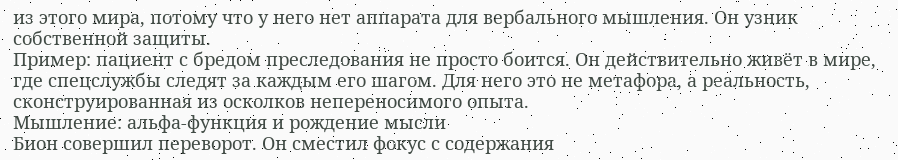из этого мира, потому что у него нет аппарата для вербального мышления. Он узник собственной защиты.
Пример: пациент с бредом преследования не просто боится. Он действительно живёт в мире, где спецслужбы следят за каждым его шагом. Для него это не метафора, а реальность, сконструированная из осколков непереносимого опыта.
Мышление: альфа-функция и рождение мысли
Бион совершил переворот. Он сместил фокус с содержания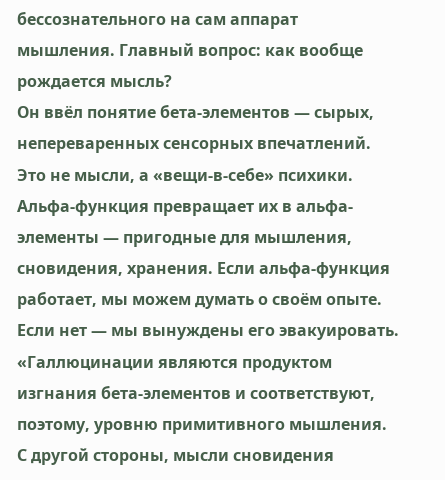бессознательного на сам аппарат мышления. Главный вопрос: как вообще рождается мысль?
Он ввёл понятие бета-элементов — сырых, непереваренных сенсорных впечатлений. Это не мысли, а «вещи-в-себе» психики. Альфа-функция превращает их в альфа-элементы — пригодные для мышления, сновидения, хранения. Если альфа-функция работает, мы можем думать о своём опыте. Если нет — мы вынуждены его эвакуировать.
«Галлюцинации являются продуктом изгнания бета-элементов и соответствуют, поэтому, уровню примитивного мышления. С другой стороны, мысли сновидения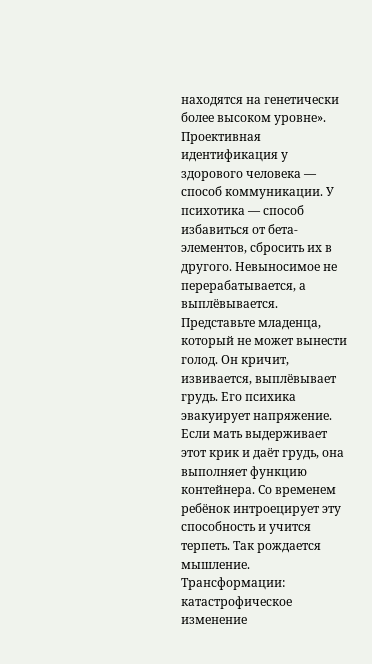находятся на генетически более высоком уровне».
Проективная идентификация у здорового человека — способ коммуникации. У психотика — способ избавиться от бета-элементов, сбросить их в другого. Невыносимое не перерабатывается, а выплёвывается.
Представьте младенца, который не может вынести голод. Он кричит, извивается, выплёвывает грудь. Его психика эвакуирует напряжение. Если мать выдерживает этот крик и даёт грудь, она выполняет функцию контейнера. Со временем ребёнок интроецирует эту способность и учится терпеть. Так рождается мышление.
Трансформации: катастрофическое изменение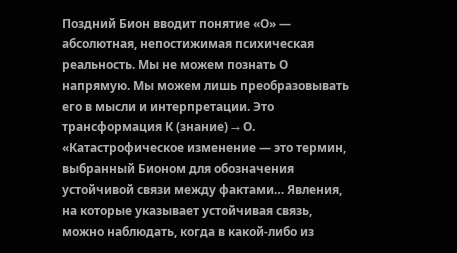Поздний Бион вводит понятие «О» — абсолютная, непостижимая психическая реальность. Мы не можем познать О напрямую. Мы можем лишь преобразовывать его в мысли и интерпретации. Это трансформация К (знание) → О.
«Катастрофическое изменение — это термин, выбранный Бионом для обозначения устойчивой связи между фактами… Явления, на которые указывает устойчивая связь, можно наблюдать, когда в какой-либо из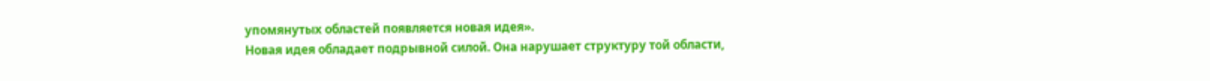упомянутых областей появляется новая идея».
Новая идея обладает подрывной силой. Она нарушает структуру той области,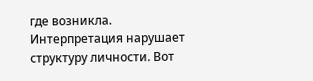где возникла. Интерпретация нарушает структуру личности. Вот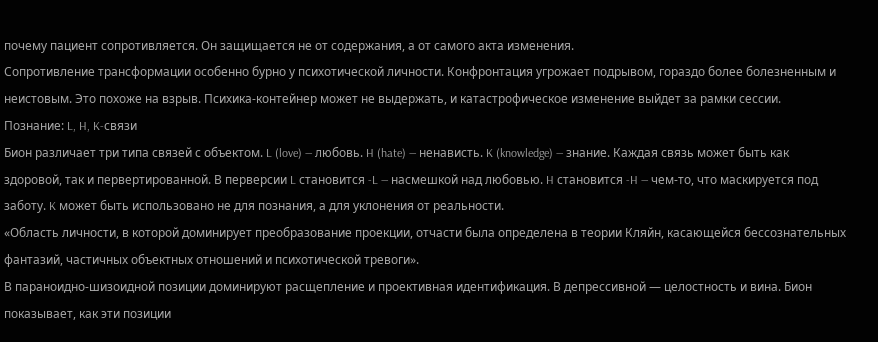почему пациент сопротивляется. Он защищается не от содержания, а от самого акта изменения.
Сопротивление трансформации особенно бурно у психотической личности. Конфронтация угрожает подрывом, гораздо более болезненным и неистовым. Это похоже на взрыв. Психика-контейнер может не выдержать, и катастрофическое изменение выйдет за рамки сессии.
Познание: L, H, K-связи
Бион различает три типа связей с объектом. L (love) — любовь. H (hate) — ненависть. K (knowledge) — знание. Каждая связь может быть как здоровой, так и первертированной. В перверсии L становится -L — насмешкой над любовью. H становится -H — чем-то, что маскируется под заботу. K может быть использовано не для познания, а для уклонения от реальности.
«Область личности, в которой доминирует преобразование проекции, отчасти была определена в теории Кляйн, касающейся бессознательных фантазий, частичных объектных отношений и психотической тревоги».
В параноидно-шизоидной позиции доминируют расщепление и проективная идентификация. В депрессивной — целостность и вина. Бион показывает, как эти позиции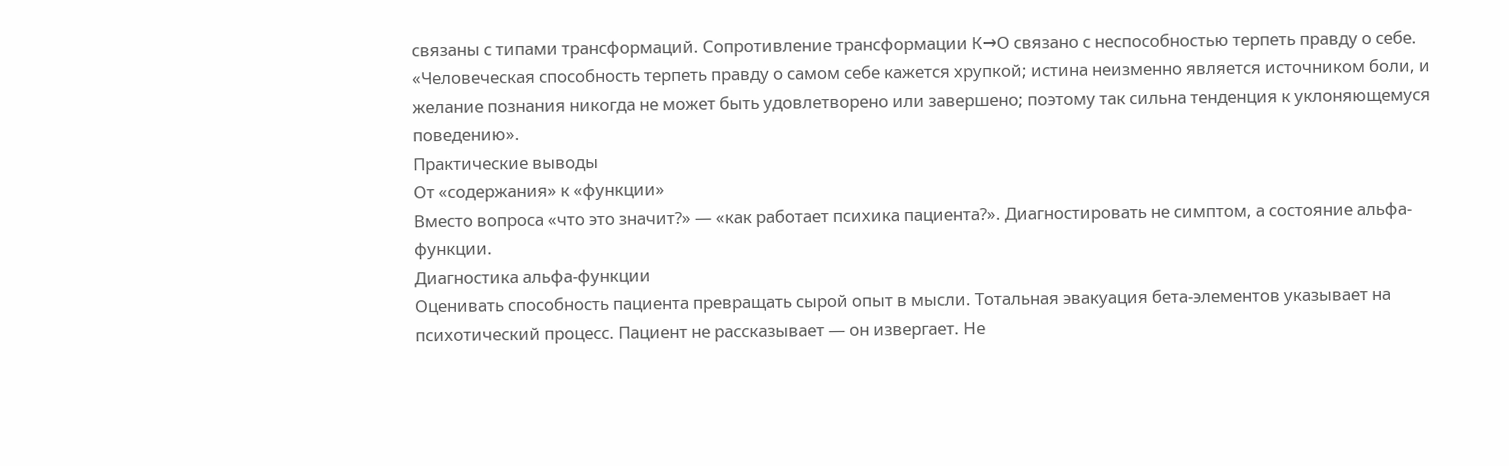связаны с типами трансформаций. Сопротивление трансформации К→О связано с неспособностью терпеть правду о себе.
«Человеческая способность терпеть правду о самом себе кажется хрупкой; истина неизменно является источником боли, и желание познания никогда не может быть удовлетворено или завершено; поэтому так сильна тенденция к уклоняющемуся поведению».
Практические выводы
От «содержания» к «функции»
Вместо вопроса «что это значит?» — «как работает психика пациента?». Диагностировать не симптом, а состояние альфа-функции.
Диагностика альфа-функции
Оценивать способность пациента превращать сырой опыт в мысли. Тотальная эвакуация бета-элементов указывает на психотический процесс. Пациент не рассказывает — он извергает. Не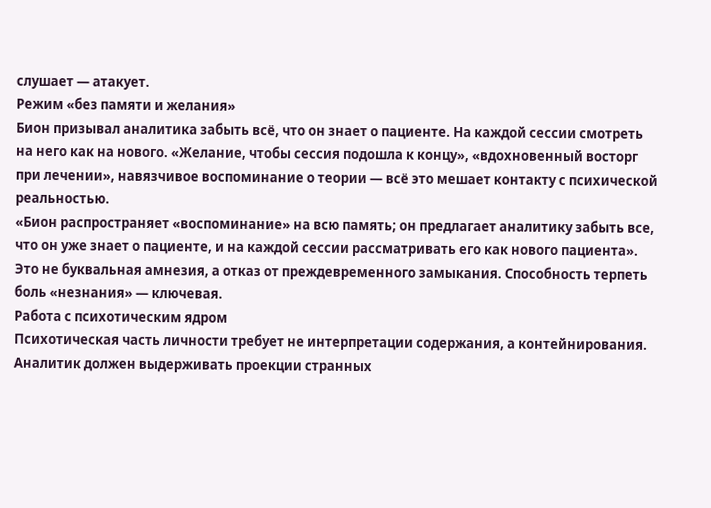слушает — атакует.
Режим «без памяти и желания»
Бион призывал аналитика забыть всё, что он знает о пациенте. На каждой сессии смотреть на него как на нового. «Желание, чтобы сессия подошла к концу», «вдохновенный восторг при лечении», навязчивое воспоминание о теории — всё это мешает контакту с психической реальностью.
«Бион распространяет «воспоминание» на всю память; он предлагает аналитику забыть все, что он уже знает о пациенте, и на каждой сессии рассматривать его как нового пациента».
Это не буквальная амнезия, а отказ от преждевременного замыкания. Способность терпеть боль «незнания» — ключевая.
Работа с психотическим ядром
Психотическая часть личности требует не интерпретации содержания, а контейнирования. Аналитик должен выдерживать проекции странных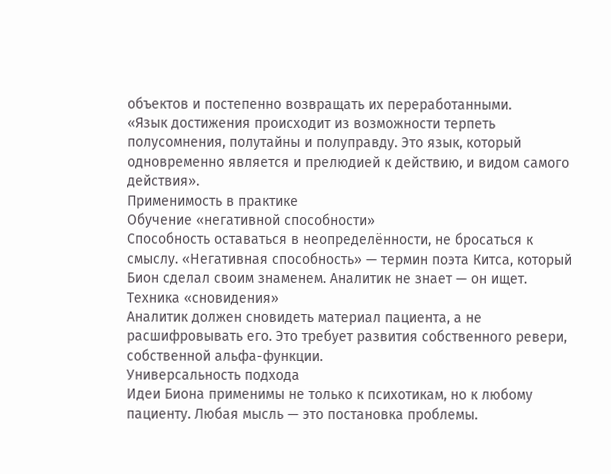объектов и постепенно возвращать их переработанными.
«Язык достижения происходит из возможности терпеть полусомнения, полутайны и полуправду. Это язык, который одновременно является и прелюдией к действию, и видом самого действия».
Применимость в практике
Обучение «негативной способности»
Способность оставаться в неопределённости, не бросаться к смыслу. «Негативная способность» — термин поэта Китса, который Бион сделал своим знаменем. Аналитик не знает — он ищет.
Техника «сновидения»
Аналитик должен сновидеть материал пациента, а не расшифровывать его. Это требует развития собственного ревери, собственной альфа-функции.
Универсальность подхода
Идеи Биона применимы не только к психотикам, но к любому пациенту. Любая мысль — это постановка проблемы.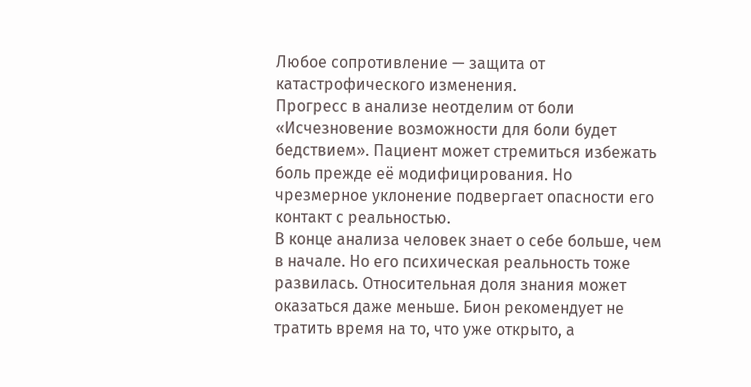Любое сопротивление — защита от катастрофического изменения.
Прогресс в анализе неотделим от боли
«Исчезновение возможности для боли будет бедствием». Пациент может стремиться избежать боль прежде её модифицирования. Но чрезмерное уклонение подвергает опасности его контакт с реальностью.
В конце анализа человек знает о себе больше, чем в начале. Но его психическая реальность тоже развилась. Относительная доля знания может оказаться даже меньше. Бион рекомендует не тратить время на то, что уже открыто, а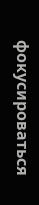фокусироваться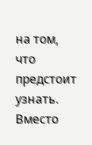на том, что предстоит узнать.
Вместо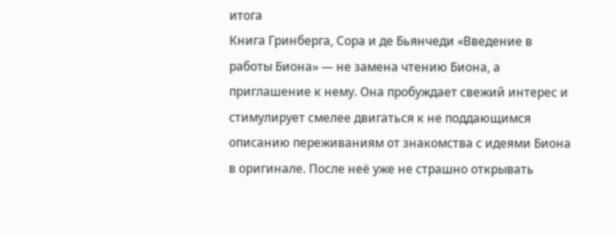итога
Книга Гринберга, Сора и де Бьянчеди «Введение в работы Биона» — не замена чтению Биона, а приглашение к нему. Она пробуждает свежий интерес и стимулирует смелее двигаться к не поддающимся описанию переживаниям от знакомства с идеями Биона в оригинале. После неё уже не страшно открывать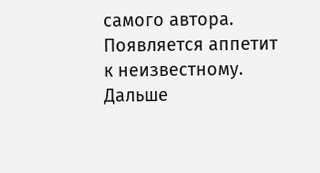самого автора. Появляется аппетит к неизвестному.
Дальше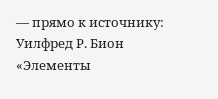— прямо к источнику: Уилфред Р. Бион «Элементы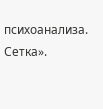психоанализа. Сетка».